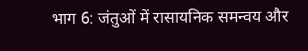भाग 6: जंतुओं में रासायनिक समन्वय और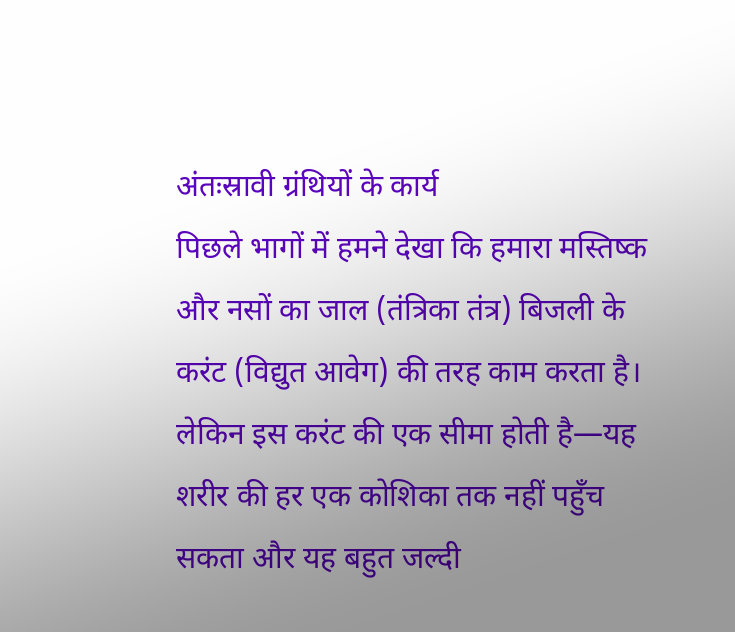अंतःस्रावी ग्रंथियों के कार्य
पिछले भागों में हमने देखा कि हमारा मस्तिष्क और नसों का जाल (तंत्रिका तंत्र) बिजली के करंट (विद्युत आवेग) की तरह काम करता है। लेकिन इस करंट की एक सीमा होती है—यह शरीर की हर एक कोशिका तक नहीं पहुँच सकता और यह बहुत जल्दी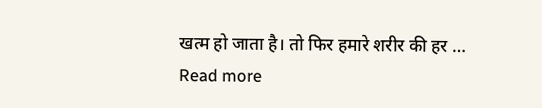खत्म हो जाता है। तो फिर हमारे शरीर की हर … Read more